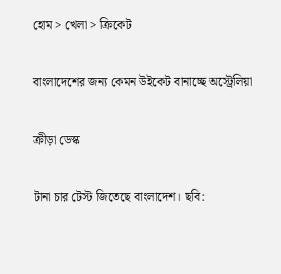হোম > খেলা > ক্রিকেট

বাংলাদেশের জন্য কেমন উইকেট বানাচ্ছে অস্ট্রেলিয়া

ক্রীড়া ডেস্ক

টানা চার টেস্ট জিতেছে বাংলাদেশ। ছবি: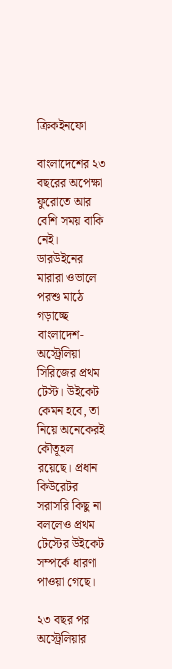ক্রিকইনফো

বাংলাদেশের ২৩ বছরের অপেক্ষা ফুরোতে আর বেশি সময় বাকি নেই। ডারউইনের মারারা ওভালে পরশু মাঠে গড়াচ্ছে বাংলাদেশ-অস্ট্রেলিয়া সিরিজের প্রথম টেস্ট। উইকেট কেমন হবে, তা নিয়ে অনেকেরই কৌতূহল রয়েছে। প্রধান কিউরেটর সরাসরি কিছু না বললেও প্রথম টেস্টের উইকেট সম্পর্কে ধারণা পাওয়া গেছে।

২৩ বছর পর অস্ট্রেলিয়ার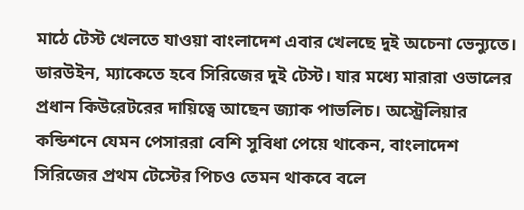মাঠে টেস্ট খেলতে যাওয়া বাংলাদেশ এবার খেলছে দুই অচেনা ভেন্যুতে। ডারউইন, ম্যাকেতে হবে সিরিজের দুই টেস্ট। যার মধ্যে মারারা ওভালের প্রধান কিউরেটরের দায়িত্বে আছেন জ্যাক পাভলিচ। অস্ট্রেলিয়ার কন্ডিশনে যেমন পেসাররা বেশি সুবিধা পেয়ে থাকেন, বাংলাদেশ সিরিজের প্রথম টেস্টের পিচও তেমন থাকবে বলে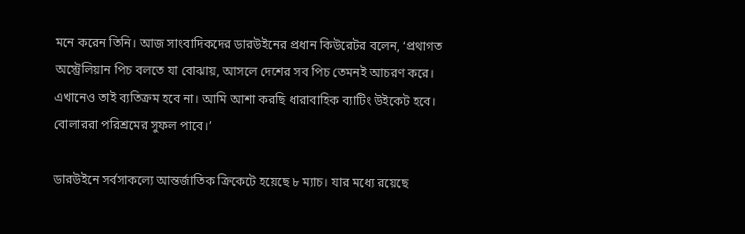মনে করেন তিনি। আজ সাংবাদিকদের ডারউইনের প্রধান কিউরেটর বলেন, ‘প্রথাগত অস্ট্রেলিয়ান পিচ বলতে যা বোঝায়, আসলে দেশের সব পিচ তেমনই আচরণ করে। এখানেও তাই ব্যতিক্রম হবে না। আমি আশা করছি ধারাবাহিক ব্যাটিং উইকেট হবে। বোলাররা পরিশ্রমের সুফল পাবে।’

ডারউইনে সর্বসাকল্যে আন্তর্জাতিক ক্রিকেটে হয়েছে ৮ ম্যাচ। যার মধ্যে রয়েছে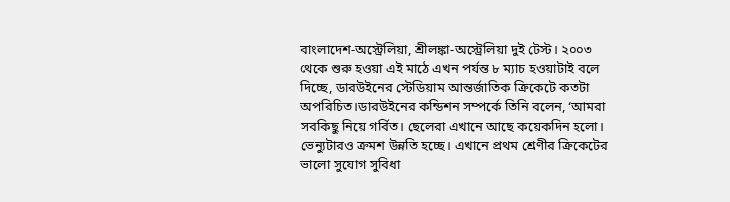বাংলাদেশ-অস্ট্রেলিয়া, শ্রীলঙ্কা-অস্ট্রেলিয়া দুই টেস্ট। ২০০৩ থেকে শুরু হওয়া এই মাঠে এখন পর্যন্ত ৮ ম্যাচ হওয়াটাই বলে দিচ্ছে, ডারউইনের স্টেডিয়াম আন্তর্জাতিক ক্রিকেটে কতটা অপরিচিত।ডারউইনের কন্ডিশন সম্পর্কে তিনি বলেন, ‘আমরা সবকিছু নিয়ে গর্বিত। ছেলেরা এখানে আছে কয়েকদিন হলো। ভেন্যুটারও ক্রমশ উন্নতি হচ্ছে। এখানে প্রথম শ্রেণীর ক্রিকেটের ভালো সুযোগ সুবিধা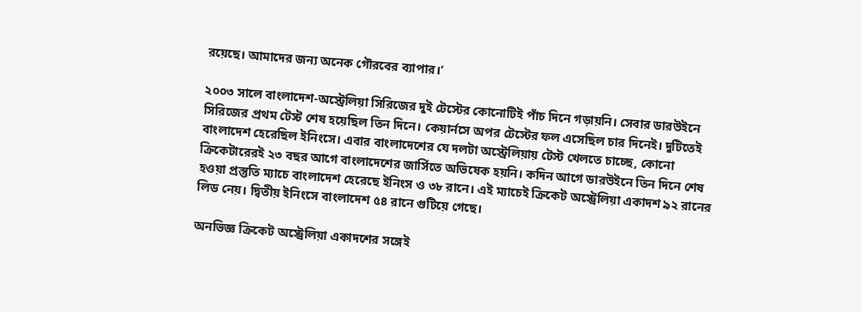রয়েছে। আমাদের জন্য অনেক গৌরবের ব্যাপার।’

২০০৩ সালে বাংলাদেশ-অস্ট্রেলিয়া সিরিজের দুই টেস্টের কোনোটিই পাঁচ দিনে গড়ায়নি। সেবার ডারউইনে সিরিজের প্রথম টেস্ট শেষ হয়েছিল তিন দিনে। কেয়ার্নসে অপর টেস্টের ফল এসেছিল চার দিনেই। দুটিতেই বাংলাদেশ হেরেছিল ইনিংসে। এবার বাংলাদেশের যে দলটা অস্ট্রেলিয়ায় টেস্ট খেলতে চাচ্ছে, কোনো ক্রিকেটারেরই ২৩ বছর আগে বাংলাদেশের জার্সিতে অভিষেক হয়নি। কদিন আগে ডারউইনে তিন দিনে শেষ হওয়া প্রস্তুতি ম্যাচে বাংলাদেশ হেরেছে ইনিংস ও ৩৮ রানে। এই ম্যাচেই ক্রিকেট অস্ট্রেলিয়া একাদশ ৯২ রানের লিড নেয়। দ্বিতীয় ইনিংসে বাংলাদেশ ৫৪ রানে গুটিয়ে গেছে।

অনভিজ্ঞ ক্রিকেট অস্ট্রেলিয়া একাদশের সঙ্গেই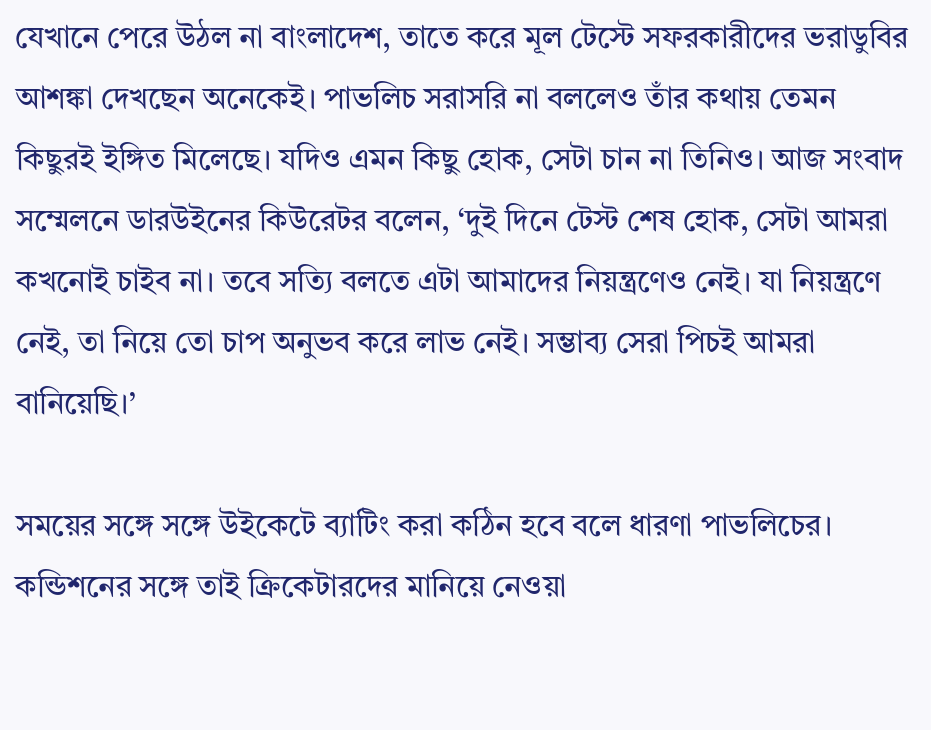যেখানে পেরে উঠল না বাংলাদেশ, তাতে করে মূল টেস্টে সফরকারীদের ভরাডুবির আশঙ্কা দেখছেন অনেকেই। পাভলিচ সরাসরি না বললেও তাঁর কথায় তেমন কিছুরই ইঙ্গিত মিলেছে। যদিও এমন কিছু হোক, সেটা চান না তিনিও। আজ সংবাদ সম্মেলনে ডারউইনের কিউরেটর বলেন, ‘দুই দিনে টেস্ট শেষ হোক, সেটা আমরা কখনোই চাইব না। তবে সত্যি বলতে এটা আমাদের নিয়ন্ত্রণেও নেই। যা নিয়ন্ত্রণে নেই, তা নিয়ে তো চাপ অনুভব করে লাভ নেই। সম্ভাব্য সেরা পিচই আমরা বানিয়েছি।’

সময়ের সঙ্গে সঙ্গে উইকেটে ব্যাটিং করা কঠিন হবে বলে ধারণা পাভলিচের। কন্ডিশনের সঙ্গে তাই ক্রিকেটারদের মানিয়ে নেওয়া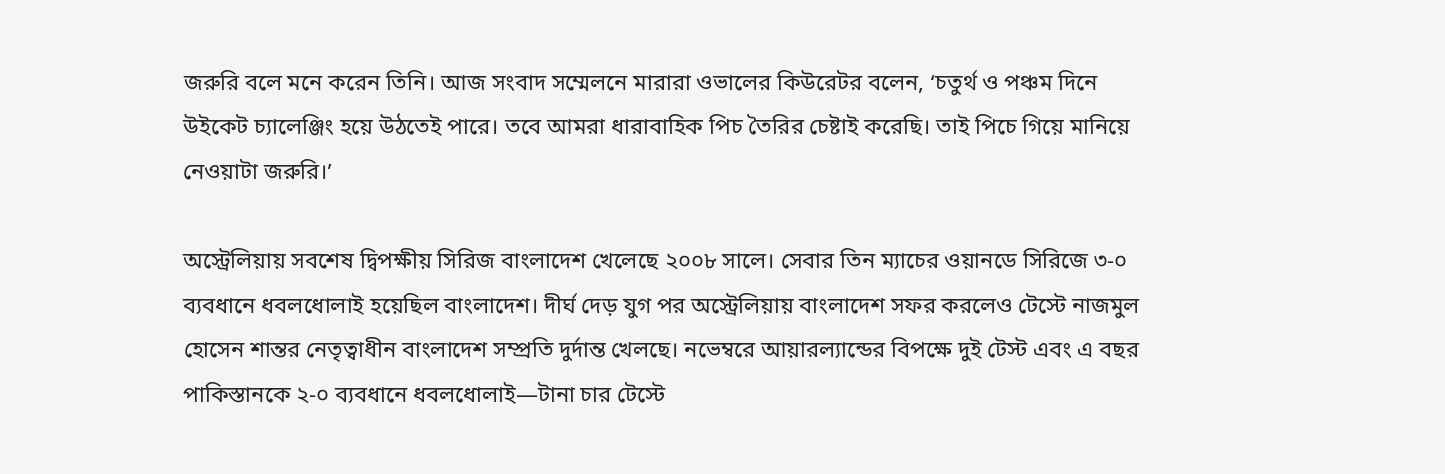জরুরি বলে মনে করেন তিনি। আজ সংবাদ সম্মেলনে মারারা ওভালের কিউরেটর বলেন, ‘চতুর্থ ও পঞ্চম দিনে উইকেট চ্যালেঞ্জিং হয়ে উঠতেই পারে। তবে আমরা ধারাবাহিক পিচ তৈরির চেষ্টাই করেছি। তাই পিচে গিয়ে মানিয়ে নেওয়াটা জরুরি।’

অস্ট্রেলিয়ায় সবশেষ দ্বিপক্ষীয় সিরিজ বাংলাদেশ খেলেছে ২০০৮ সালে। সেবার তিন ম্যাচের ওয়ানডে সিরিজে ৩-০ ব্যবধানে ধবলধোলাই হয়েছিল বাংলাদেশ। দীর্ঘ দেড় যুগ পর অস্ট্রেলিয়ায় বাংলাদেশ সফর করলেও টেস্টে নাজমুল হোসেন শান্তর নেতৃত্বাধীন বাংলাদেশ সম্প্রতি দুর্দান্ত খেলছে। নভেম্বরে আয়ারল্যান্ডের বিপক্ষে দুই টেস্ট এবং এ বছর পাকিস্তানকে ২-০ ব্যবধানে ধবলধোলাই—টানা চার টেস্টে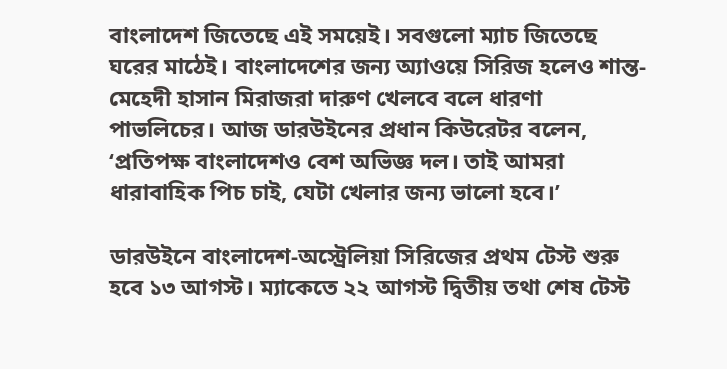বাংলাদেশ জিতেছে এই সময়েই। সবগুলো ম্যাচ জিতেছে ঘরের মাঠেই। বাংলাদেশের জন্য অ্যাওয়ে সিরিজ হলেও শান্ত-মেহেদী হাসান মিরাজরা দারুণ খেলবে বলে ধারণা পাভলিচের। আজ ডারউইনের প্রধান কিউরেটর বলেন, ‘প্রতিপক্ষ বাংলাদেশও বেশ অভিজ্ঞ দল। তাই আমরা ধারাবাহিক পিচ চাই, যেটা খেলার জন্য ভালো হবে।’

ডারউইনে বাংলাদেশ-অস্ট্রেলিয়া সিরিজের প্রথম টেস্ট শুরু হবে ১৩ আগস্ট। ম্যাকেতে ২২ আগস্ট দ্বিতীয় তথা শেষ টেস্ট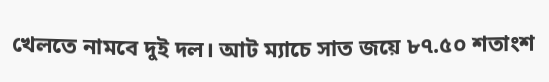খেলতে নামবে দুই দল। আট ম্যাচে সাত জয়ে ৮৭.৫০ শতাংশ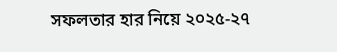সফলতার হার নিয়ে ২০২৫-২৭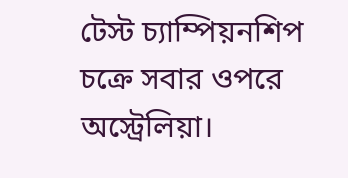টেস্ট চ্যাম্পিয়নশিপ চক্রে সবার ওপরে অস্ট্রেলিয়া।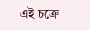এই চক্রে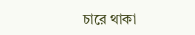চারে থাকা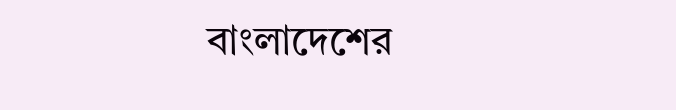বাংলাদেশের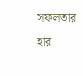সফলতার হার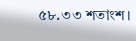৫৮.৩৩ শতাংশ।